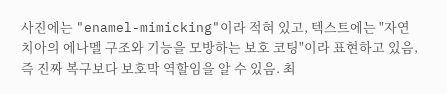사진에는 "enamel-mimicking"이라 적혀 있고, 텍스트에는 "자연치아의 에나멜 구조와 기능을 모방하는 보호 코팅"이라 표현하고 있음, 즉 진짜 복구보다 보호막 역할임을 알 수 있음. 최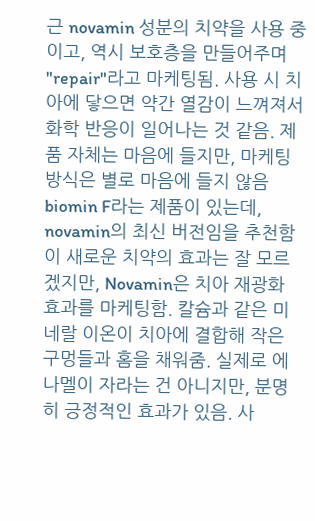근 novamin 성분의 치약을 사용 중이고, 역시 보호층을 만들어주며 "repair"라고 마케팅됨. 사용 시 치아에 닿으면 약간 열감이 느껴져서 화학 반응이 일어나는 것 같음. 제품 자체는 마음에 들지만, 마케팅 방식은 별로 마음에 들지 않음
biomin F라는 제품이 있는데, novamin의 최신 버전임을 추천함
이 새로운 치약의 효과는 잘 모르겠지만, Novamin은 치아 재광화 효과를 마케팅함. 칼슘과 같은 미네랄 이온이 치아에 결합해 작은 구멍들과 홈을 채워줌. 실제로 에나멜이 자라는 건 아니지만, 분명히 긍정적인 효과가 있음. 사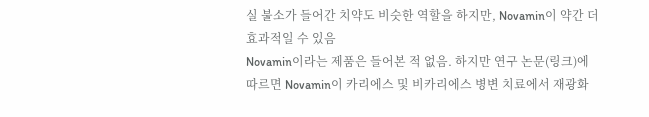실 불소가 들어간 치약도 비슷한 역할을 하지만, Novamin이 약간 더 효과적일 수 있음
Novamin이라는 제품은 들어본 적 없음. 하지만 연구 논문(링크)에 따르면 Novamin이 카리에스 및 비카리에스 병변 치료에서 재광화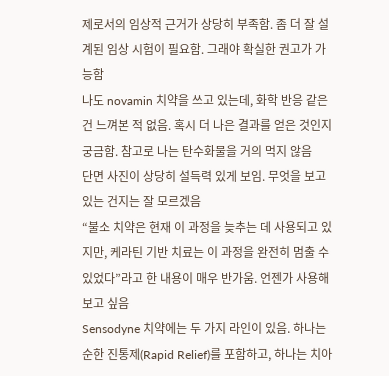제로서의 임상적 근거가 상당히 부족함. 좀 더 잘 설계된 임상 시험이 필요함. 그래야 확실한 권고가 가능함
나도 novamin 치약을 쓰고 있는데, 화학 반응 같은 건 느껴본 적 없음. 혹시 더 나은 결과를 얻은 것인지 궁금함. 참고로 나는 탄수화물을 거의 먹지 않음
단면 사진이 상당히 설득력 있게 보임. 무엇을 보고 있는 건지는 잘 모르겠음
“불소 치약은 현재 이 과정을 늦추는 데 사용되고 있지만, 케라틴 기반 치료는 이 과정을 완전히 멈출 수 있었다”라고 한 내용이 매우 반가움. 언젠가 사용해 보고 싶음
Sensodyne 치약에는 두 가지 라인이 있음. 하나는 순한 진통제(Rapid Relief)를 포함하고, 하나는 치아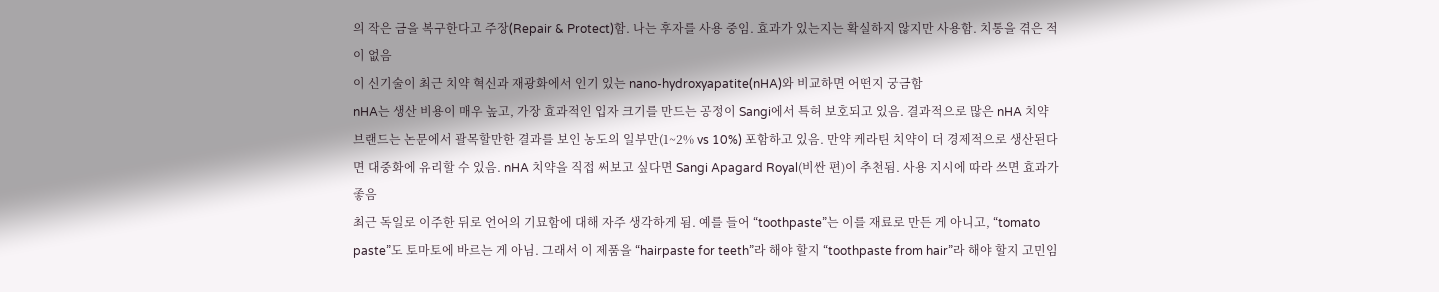의 작은 금을 복구한다고 주장(Repair & Protect)함. 나는 후자를 사용 중임. 효과가 있는지는 확실하지 않지만 사용함. 치통을 겪은 적이 없음
이 신기술이 최근 치약 혁신과 재광화에서 인기 있는 nano-hydroxyapatite(nHA)와 비교하면 어떤지 궁금함
nHA는 생산 비용이 매우 높고, 가장 효과적인 입자 크기를 만드는 공정이 Sangi에서 특허 보호되고 있음. 결과적으로 많은 nHA 치약 브랜드는 논문에서 괄목할만한 결과를 보인 농도의 일부만(1~2% vs 10%) 포함하고 있음. 만약 케라틴 치약이 더 경제적으로 생산된다면 대중화에 유리할 수 있음. nHA 치약을 직접 써보고 싶다면 Sangi Apagard Royal(비싼 편)이 추천됨. 사용 지시에 따라 쓰면 효과가 좋음
최근 독일로 이주한 뒤로 언어의 기묘함에 대해 자주 생각하게 됨. 예를 들어 “toothpaste”는 이를 재료로 만든 게 아니고, “tomato paste”도 토마토에 바르는 게 아님. 그래서 이 제품을 “hairpaste for teeth”라 해야 할지 “toothpaste from hair”라 해야 할지 고민임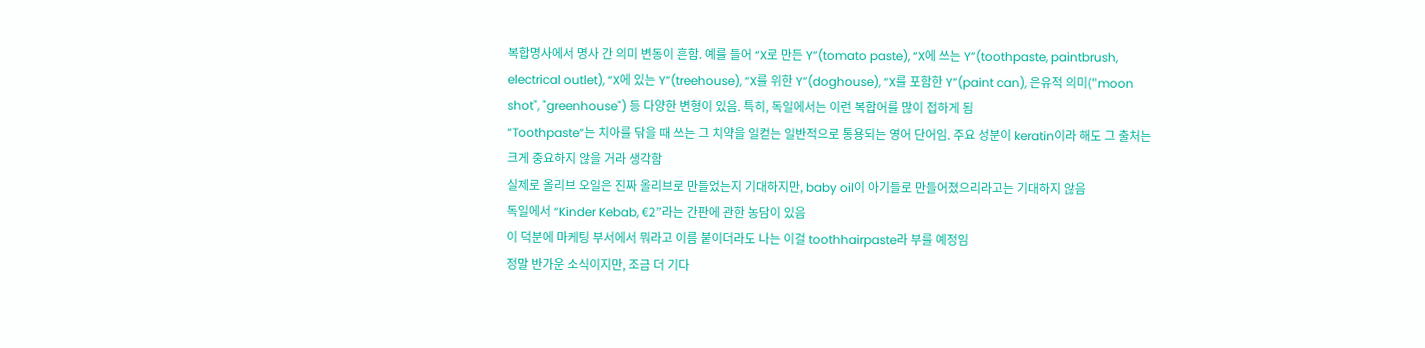복합명사에서 명사 간 의미 변동이 흔함. 예를 들어 “X로 만든 Y”(tomato paste), “X에 쓰는 Y”(toothpaste, paintbrush, electrical outlet), “X에 있는 Y”(treehouse), “X를 위한 Y”(doghouse), “X를 포함한 Y”(paint can), 은유적 의미("moon shot", "greenhouse") 등 다양한 변형이 있음. 특히, 독일에서는 이런 복합어를 많이 접하게 됨
“Toothpaste”는 치아를 닦을 때 쓰는 그 치약을 일컫는 일반적으로 통용되는 영어 단어임. 주요 성분이 keratin이라 해도 그 출처는 크게 중요하지 않을 거라 생각함
실제로 올리브 오일은 진짜 올리브로 만들었는지 기대하지만, baby oil이 아기들로 만들어졌으리라고는 기대하지 않음
독일에서 “Kinder Kebab, €2”라는 간판에 관한 농담이 있음
이 덕분에 마케팅 부서에서 뭐라고 이름 붙이더라도 나는 이걸 toothhairpaste라 부를 예정임
정말 반가운 소식이지만, 조금 더 기다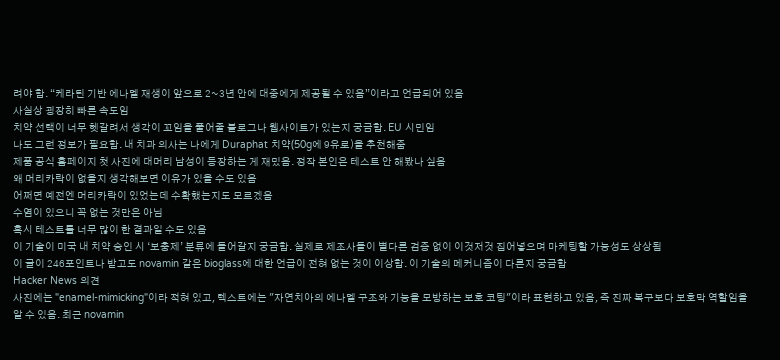려야 함. “케라틴 기반 에나멜 재생이 앞으로 2~3년 안에 대중에게 제공될 수 있음”이라고 언급되어 있음
사실상 굉장히 빠른 속도임
치약 선택이 너무 헷갈려서 생각이 꼬임을 풀어줄 블로그나 웹사이트가 있는지 궁금함. EU 시민임
나도 그런 정보가 필요함. 내 치과 의사는 나에게 Duraphat 치약(50g에 9유로)을 추천해줌
제품 공식 홈페이지 첫 사진에 대머리 남성이 등장하는 게 재밌음. 정작 본인은 테스트 안 해봤나 싶음
왜 머리카락이 없을지 생각해보면 이유가 있을 수도 있음
어쩌면 예전엔 머리카락이 있었는데 수확했는지도 모르겠음
수염이 있으니 꼭 없는 것만은 아님
혹시 테스트를 너무 많이 한 결과일 수도 있음
이 기술이 미국 내 치약 승인 시 ‘보충제’ 분류에 들어갈지 궁금함. 실제로 제조사들이 별다른 검증 없이 이것저것 집어넣으며 마케팅할 가능성도 상상됨
이 글이 246포인트나 받고도 novamin 같은 bioglass에 대한 언급이 전혀 없는 것이 이상함. 이 기술의 메커니즘이 다른지 궁금함
Hacker News 의견
사진에는 "enamel-mimicking"이라 적혀 있고, 텍스트에는 "자연치아의 에나멜 구조와 기능을 모방하는 보호 코팅"이라 표현하고 있음, 즉 진짜 복구보다 보호막 역할임을 알 수 있음. 최근 novamin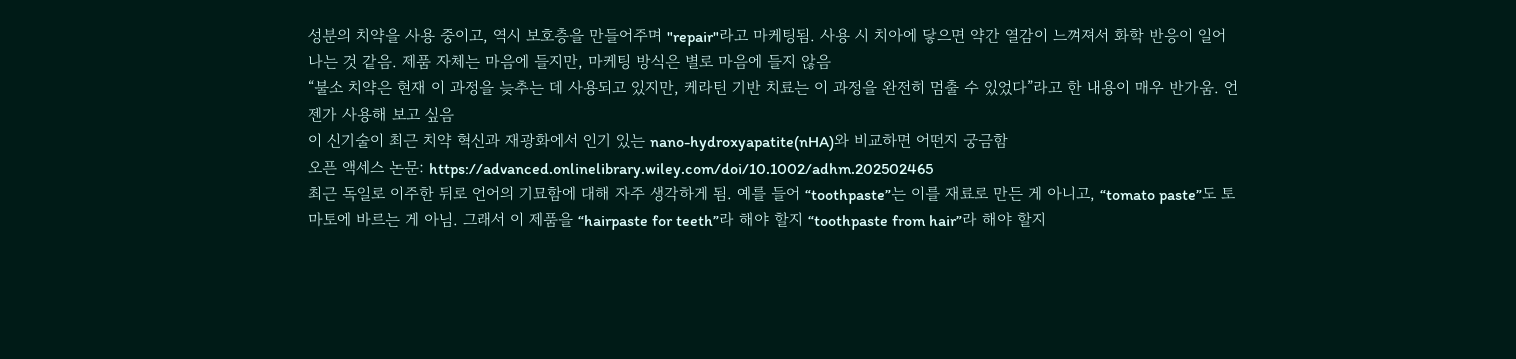성분의 치약을 사용 중이고, 역시 보호층을 만들어주며 "repair"라고 마케팅됨. 사용 시 치아에 닿으면 약간 열감이 느껴져서 화학 반응이 일어나는 것 같음. 제품 자체는 마음에 들지만, 마케팅 방식은 별로 마음에 들지 않음
“불소 치약은 현재 이 과정을 늦추는 데 사용되고 있지만, 케라틴 기반 치료는 이 과정을 완전히 멈출 수 있었다”라고 한 내용이 매우 반가움. 언젠가 사용해 보고 싶음
이 신기술이 최근 치약 혁신과 재광화에서 인기 있는 nano-hydroxyapatite(nHA)와 비교하면 어떤지 궁금함
오픈 액세스 논문: https://advanced.onlinelibrary.wiley.com/doi/10.1002/adhm.202502465
최근 독일로 이주한 뒤로 언어의 기묘함에 대해 자주 생각하게 됨. 예를 들어 “toothpaste”는 이를 재료로 만든 게 아니고, “tomato paste”도 토마토에 바르는 게 아님. 그래서 이 제품을 “hairpaste for teeth”라 해야 할지 “toothpaste from hair”라 해야 할지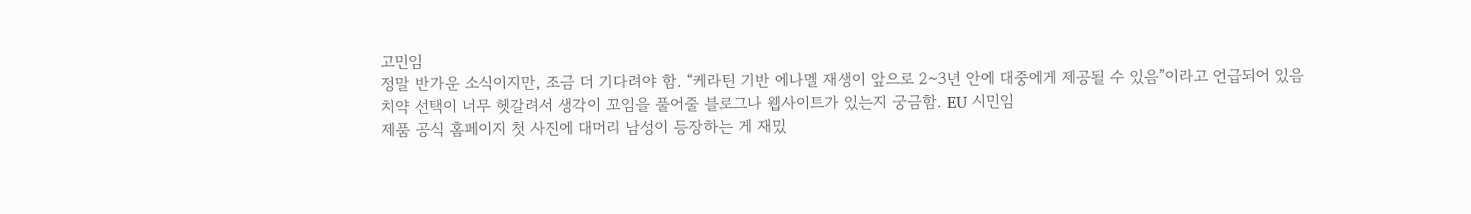고민임
정말 반가운 소식이지만, 조금 더 기다려야 함. “케라틴 기반 에나멜 재생이 앞으로 2~3년 안에 대중에게 제공될 수 있음”이라고 언급되어 있음
치약 선택이 너무 헷갈려서 생각이 꼬임을 풀어줄 블로그나 웹사이트가 있는지 궁금함. EU 시민임
제품 공식 홈페이지 첫 사진에 대머리 남성이 등장하는 게 재밌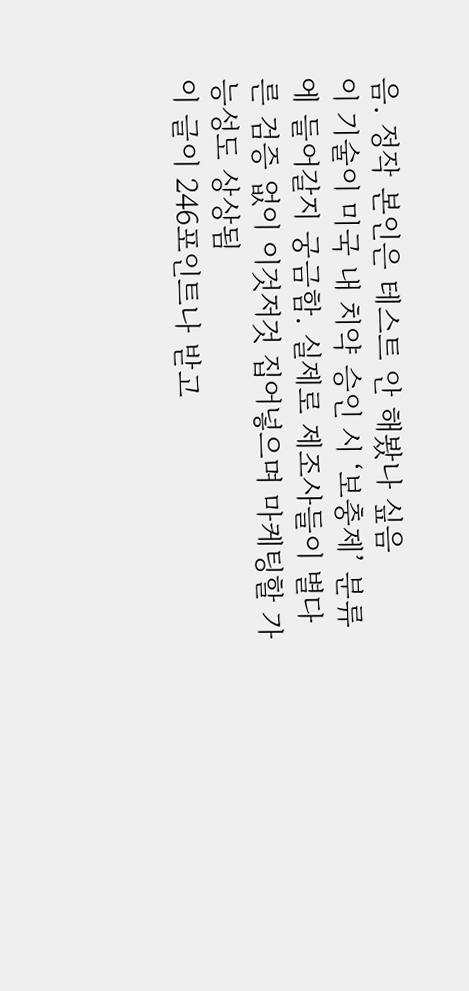음. 정작 본인은 테스트 안 해봤나 싶음
이 기술이 미국 내 치약 승인 시 ‘보충제’ 분류에 들어갈지 궁금함. 실제로 제조사들이 별다른 검증 없이 이것저것 집어넣으며 마케팅할 가능성도 상상됨
이 글이 246포인트나 받고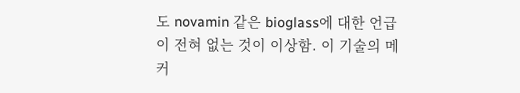도 novamin 같은 bioglass에 대한 언급이 전혀 없는 것이 이상함. 이 기술의 메커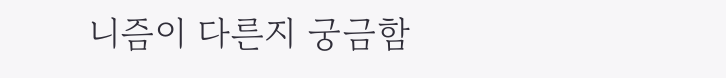니즘이 다른지 궁금함